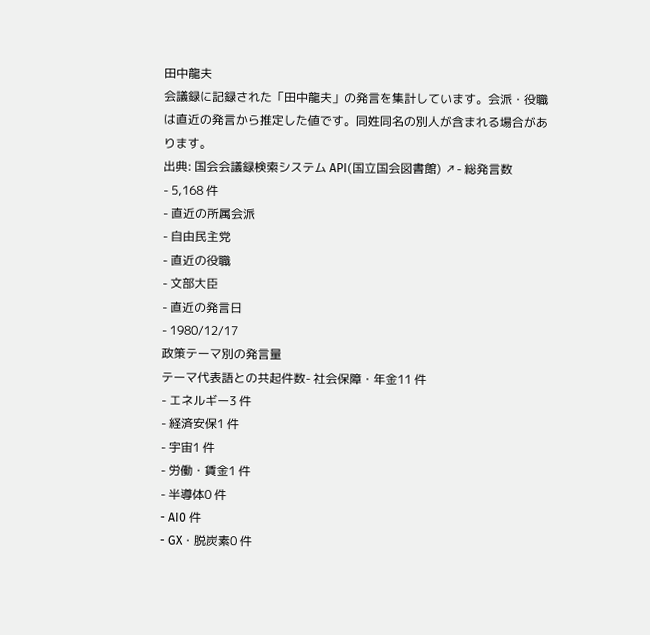田中龍夫
会議録に記録された「田中龍夫」の発言を集計しています。会派・役職は直近の発言から推定した値です。同姓同名の別人が含まれる場合があります。
出典: 国会会議録検索システム API(国立国会図書館) ↗- 総発言数
- 5,168 件
- 直近の所属会派
- 自由民主党
- 直近の役職
- 文部大臣
- 直近の発言日
- 1980/12/17
政策テーマ別の発言量
テーマ代表語との共起件数- 社会保障・年金11 件
- エネルギー3 件
- 経済安保1 件
- 宇宙1 件
- 労働・賃金1 件
- 半導体0 件
- AI0 件
- GX・脱炭素0 件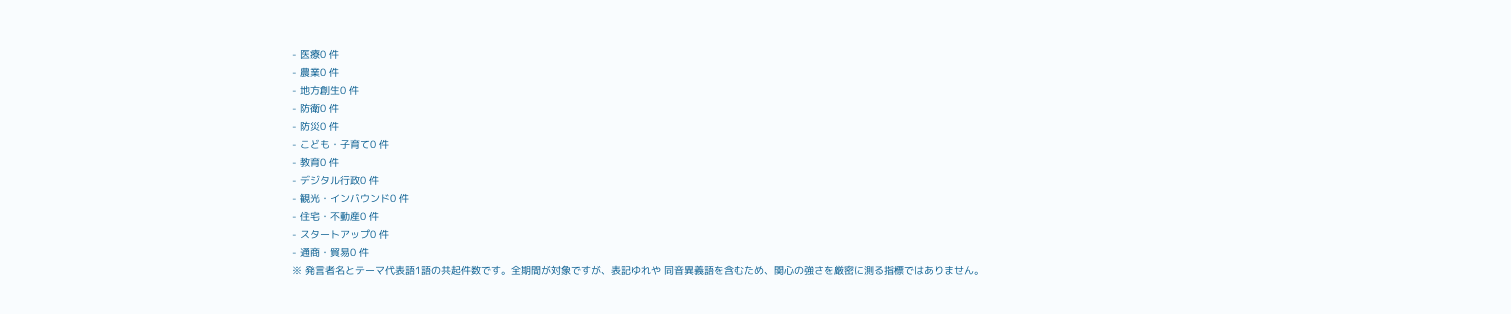- 医療0 件
- 農業0 件
- 地方創生0 件
- 防衛0 件
- 防災0 件
- こども・子育て0 件
- 教育0 件
- デジタル行政0 件
- 観光・インバウンド0 件
- 住宅・不動産0 件
- スタートアップ0 件
- 通商・貿易0 件
※ 発言者名とテーマ代表語1語の共起件数です。全期間が対象ですが、表記ゆれや 同音異義語を含むため、関心の強さを厳密に測る指標ではありません。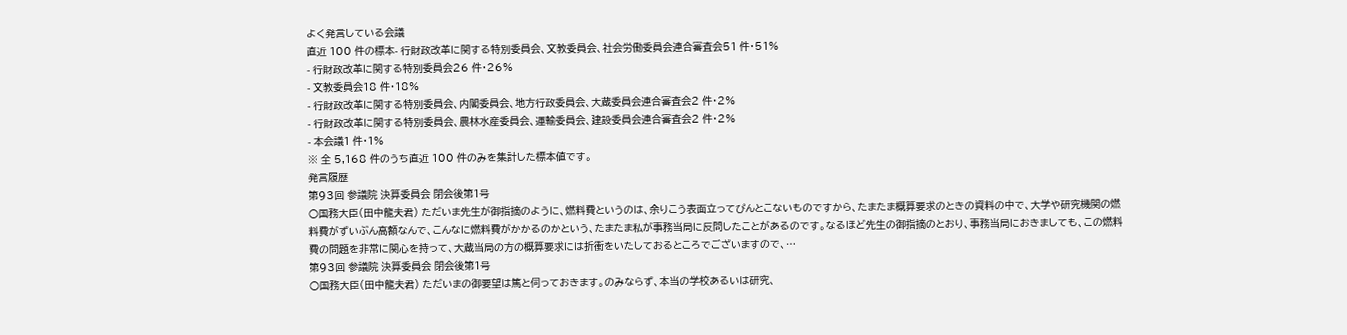よく発言している会議
直近 100 件の標本- 行財政改革に関する特別委員会、文教委員会、社会労働委員会連合審査会51 件・51%
- 行財政改革に関する特別委員会26 件・26%
- 文教委員会18 件・18%
- 行財政改革に関する特別委員会、内閣委員会、地方行政委員会、大蔵委員会連合審査会2 件・2%
- 行財政改革に関する特別委員会、農林水産委員会、運輸委員会、建設委員会連合審査会2 件・2%
- 本会議1 件・1%
※ 全 5,168 件のうち直近 100 件のみを集計した標本値です。
発言履歴
第93回 参議院 決算委員会 閉会後第1号
○国務大臣(田中龍夫君) ただいま先生が御指摘のように、燃料費というのは、余りこう表面立ってぴんとこないものですから、たまたま概算要求のときの資料の中で、大学や研究機関の燃料費がずいぶん高額なんで、こんなに燃料費がかかるのかという、たまたま私が事務当局に反問したことがあるのです。なるほど先生の御指摘のとおり、事務当局におきましても、この燃料費の問題を非常に関心を持って、大蔵当局の方の概算要求には折衝をいたしておるところでございますので、…
第93回 参議院 決算委員会 閉会後第1号
○国務大臣(田中龍夫君) ただいまの御要望は篤と伺っておきます。のみならず、本当の学校あるいは研究、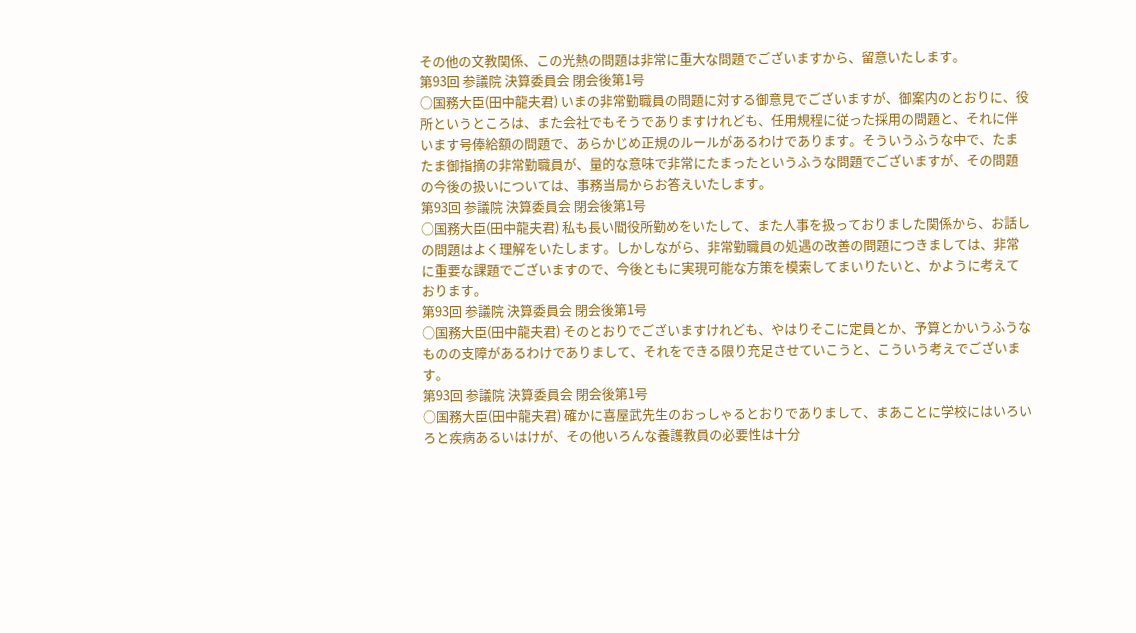その他の文教関係、この光熱の問題は非常に重大な問題でございますから、留意いたします。
第93回 参議院 決算委員会 閉会後第1号
○国務大臣(田中龍夫君) いまの非常勤職員の問題に対する御意見でございますが、御案内のとおりに、役所というところは、また会社でもそうでありますけれども、任用規程に従った採用の問題と、それに伴います号俸給額の問題で、あらかじめ正規のルールがあるわけであります。そういうふうな中で、たまたま御指摘の非常勤職員が、量的な意味で非常にたまったというふうな問題でございますが、その問題の今後の扱いについては、事務当局からお答えいたします。
第93回 参議院 決算委員会 閉会後第1号
○国務大臣(田中龍夫君) 私も長い間役所勤めをいたして、また人事を扱っておりました関係から、お話しの問題はよく理解をいたします。しかしながら、非常勤職員の処遇の改善の問題につきましては、非常に重要な課題でございますので、今後ともに実現可能な方策を模索してまいりたいと、かように考えております。
第93回 参議院 決算委員会 閉会後第1号
○国務大臣(田中龍夫君) そのとおりでございますけれども、やはりそこに定員とか、予算とかいうふうなものの支障があるわけでありまして、それをできる限り充足させていこうと、こういう考えでございます。
第93回 参議院 決算委員会 閉会後第1号
○国務大臣(田中龍夫君) 確かに喜屋武先生のおっしゃるとおりでありまして、まあことに学校にはいろいろと疾病あるいはけが、その他いろんな養護教員の必要性は十分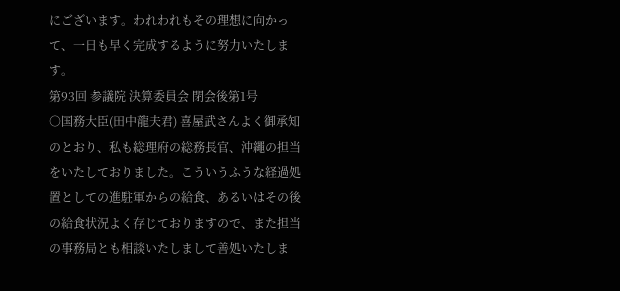にございます。われわれもその理想に向かって、一日も早く完成するように努力いたします。
第93回 参議院 決算委員会 閉会後第1号
○国務大臣(田中龍夫君) 喜屋武さんよく御承知のとおり、私も総理府の総務長官、沖繩の担当をいたしておりました。こういうふうな経過処置としての進駐軍からの給食、あるいはその後の給食状況よく存じておりますので、また担当の事務局とも相談いたしまして善処いたしま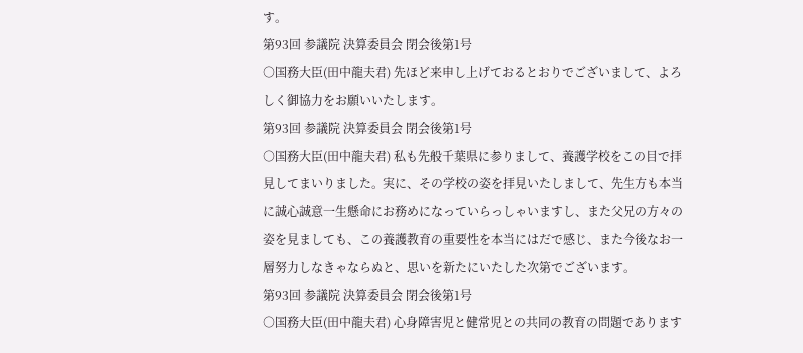す。
第93回 参議院 決算委員会 閉会後第1号
○国務大臣(田中龍夫君) 先ほど来申し上げておるとおりでございまして、よろしく御協力をお願いいたします。
第93回 参議院 決算委員会 閉会後第1号
○国務大臣(田中龍夫君) 私も先般千葉県に参りまして、養護学校をこの目で拝見してまいりました。実に、その学校の姿を拝見いたしまして、先生方も本当に誠心誠意一生懸命にお務めになっていらっしゃいますし、また父兄の方々の姿を見ましても、この養護教育の重要性を本当にはだで感じ、また今後なお一層努力しなきゃならぬと、思いを新たにいたした次第でございます。
第93回 参議院 決算委員会 閉会後第1号
○国務大臣(田中龍夫君) 心身障害児と健常児との共同の教育の問題であります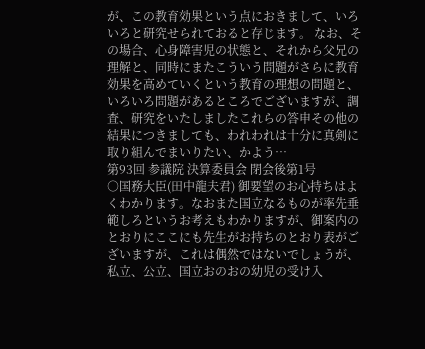が、この教育効果という点におきまして、いろいろと研究せられておると存じます。 なお、その場合、心身障害児の状態と、それから父兄の理解と、同時にまたこういう問題がさらに教育効果を高めていくという教育の理想の問題と、いろいろ問題があるところでございますが、調査、研究をいたしましたこれらの答申その他の結果につきましても、われわれは十分に真剣に取り組んでまいりたい、かよう…
第93回 参議院 決算委員会 閉会後第1号
○国務大臣(田中龍夫君) 御要望のお心持ちはよくわかります。なおまた国立なるものが率先垂範しろというお考えもわかりますが、御案内のとおりにここにも先生がお持ちのとおり表がございますが、これは偶然ではないでしょうが、私立、公立、国立おのおの幼児の受け入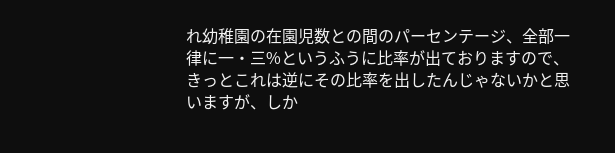れ幼稚園の在園児数との間のパーセンテージ、全部一律に一・三%というふうに比率が出ておりますので、きっとこれは逆にその比率を出したんじゃないかと思いますが、しか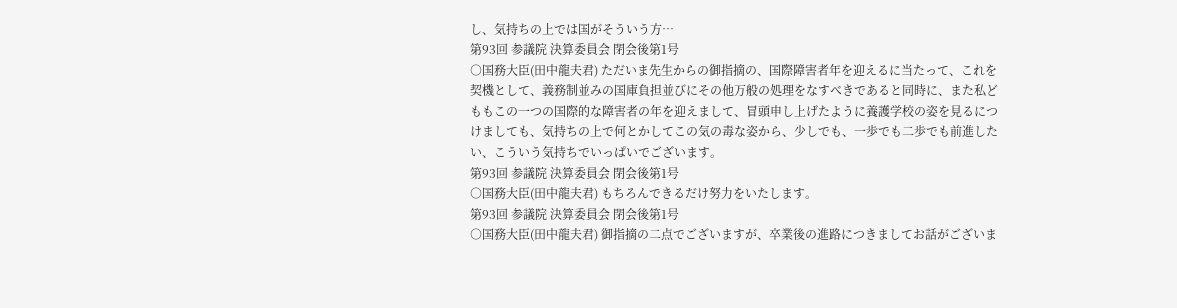し、気持ちの上では国がそういう方…
第93回 参議院 決算委員会 閉会後第1号
○国務大臣(田中龍夫君) ただいま先生からの御指摘の、国際障害者年を迎えるに当たって、これを契機として、義務制並みの国庫負担並びにその他万般の処理をなすべきであると同時に、また私どももこの一つの国際的な障害者の年を迎えまして、冒頭申し上げたように養護学校の姿を見るにつけましても、気持ちの上で何とかしてこの気の毒な姿から、少しでも、一歩でも二歩でも前進したい、こういう気持ちでいっぱいでございます。
第93回 参議院 決算委員会 閉会後第1号
○国務大臣(田中龍夫君) もちろんできるだけ努力をいたします。
第93回 参議院 決算委員会 閉会後第1号
○国務大臣(田中龍夫君) 御指摘の二点でございますが、卒業後の進路につきましてお話がございま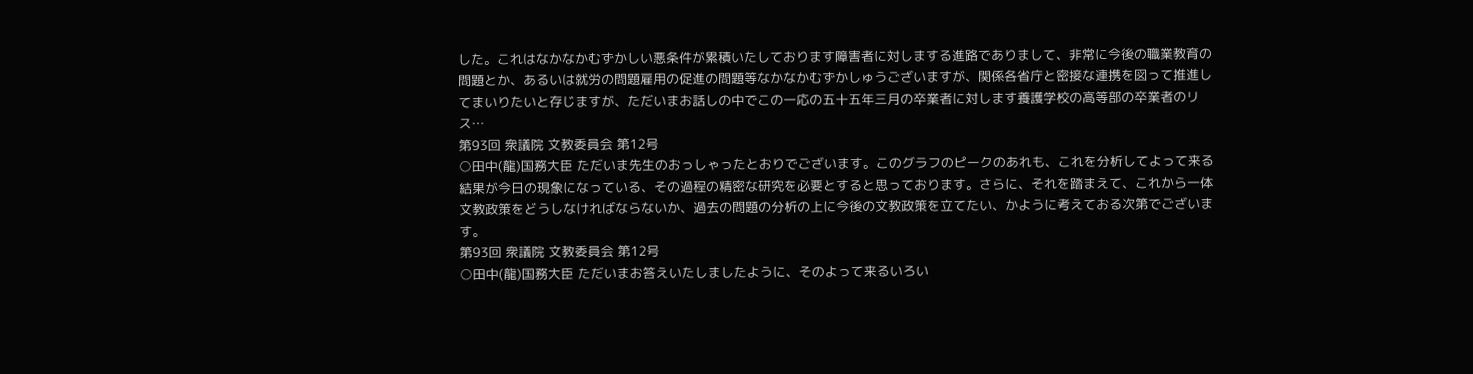した。これはなかなかむずかしい悪条件が累積いたしております障害者に対しまする進路でありまして、非常に今後の職業教育の問題とか、あるいは就労の問題雇用の促進の問題等なかなかむずかしゅうございますが、関係各省庁と密接な連携を図って推進してまいりたいと存じますが、ただいまお話しの中でこの一応の五十五年三月の卒業者に対します養護学校の高等部の卒業者のリス…
第93回 衆議院 文教委員会 第12号
○田中(龍)国務大臣 ただいま先生のおっしゃったとおりでございます。このグラフのピークのあれも、これを分析してよって来る結果が今日の現象になっている、その過程の精密な研究を必要とすると思っております。さらに、それを踏まえて、これから一体文教政策をどうしなければならないか、過去の問題の分析の上に今後の文教政策を立てたい、かように考えておる次第でございます。
第93回 衆議院 文教委員会 第12号
○田中(龍)国務大臣 ただいまお答えいたしましたように、そのよって来るいろい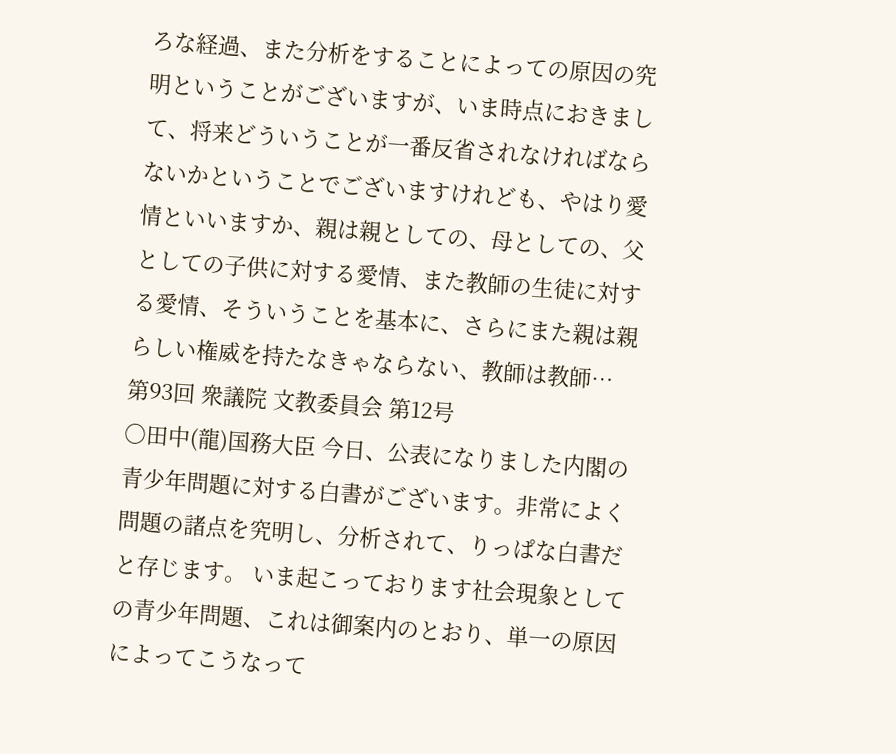ろな経過、また分析をすることによっての原因の究明ということがございますが、いま時点におきまして、将来どういうことが一番反省されなければならないかということでございますけれども、やはり愛情といいますか、親は親としての、母としての、父としての子供に対する愛情、また教師の生徒に対する愛情、そういうことを基本に、さらにまた親は親らしい権威を持たなきゃならない、教師は教師…
第93回 衆議院 文教委員会 第12号
○田中(龍)国務大臣 今日、公表になりました内閣の青少年問題に対する白書がございます。非常によく問題の諸点を究明し、分析されて、りっぱな白書だと存じます。 いま起こっております社会現象としての青少年問題、これは御案内のとおり、単一の原因によってこうなって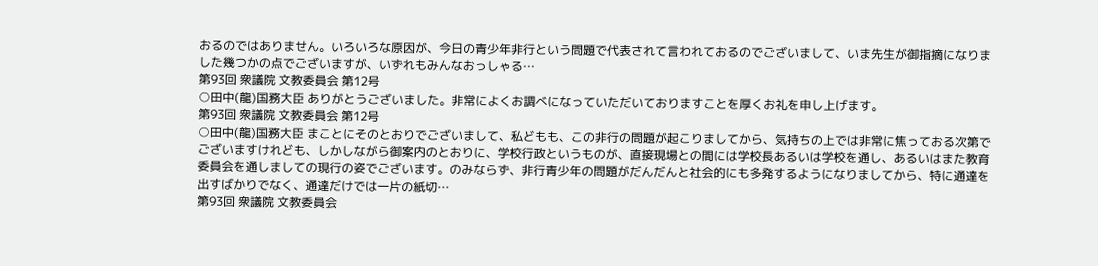おるのではありません。いろいろな原因が、今日の青少年非行という問題で代表されて言われておるのでございまして、いま先生が御指摘になりました幾つかの点でございますが、いずれもみんなおっしゃる…
第93回 衆議院 文教委員会 第12号
○田中(龍)国務大臣 ありがとうございました。非常によくお調べになっていただいておりますことを厚くお礼を申し上げます。
第93回 衆議院 文教委員会 第12号
○田中(龍)国務大臣 まことにそのとおりでございまして、私どもも、この非行の問題が起こりましてから、気持ちの上では非常に焦っておる次第でございますけれども、しかしながら御案内のとおりに、学校行政というものが、直接現場との間には学校長あるいは学校を通し、あるいはまた教育委員会を通しましての現行の姿でございます。のみならず、非行青少年の問題がだんだんと社会的にも多発するようになりましてから、特に通達を出すばかりでなく、通達だけでは一片の紙切…
第93回 衆議院 文教委員会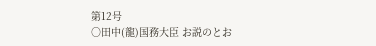第12号
○田中(龍)国務大臣 お説のとお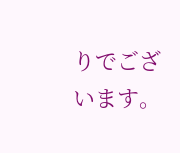りでございます。